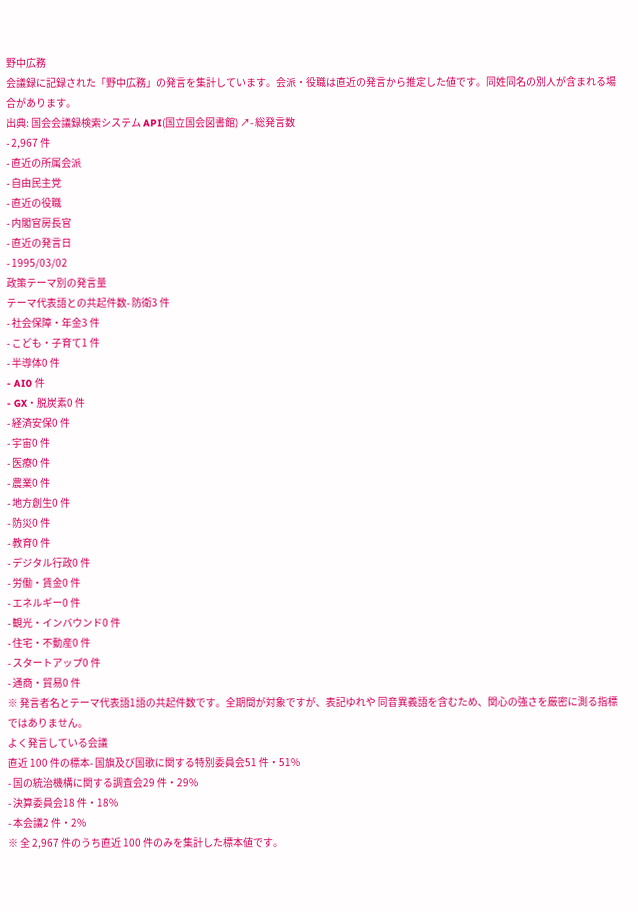野中広務
会議録に記録された「野中広務」の発言を集計しています。会派・役職は直近の発言から推定した値です。同姓同名の別人が含まれる場合があります。
出典: 国会会議録検索システム API(国立国会図書館) ↗- 総発言数
- 2,967 件
- 直近の所属会派
- 自由民主党
- 直近の役職
- 内閣官房長官
- 直近の発言日
- 1995/03/02
政策テーマ別の発言量
テーマ代表語との共起件数- 防衛3 件
- 社会保障・年金3 件
- こども・子育て1 件
- 半導体0 件
- AI0 件
- GX・脱炭素0 件
- 経済安保0 件
- 宇宙0 件
- 医療0 件
- 農業0 件
- 地方創生0 件
- 防災0 件
- 教育0 件
- デジタル行政0 件
- 労働・賃金0 件
- エネルギー0 件
- 観光・インバウンド0 件
- 住宅・不動産0 件
- スタートアップ0 件
- 通商・貿易0 件
※ 発言者名とテーマ代表語1語の共起件数です。全期間が対象ですが、表記ゆれや 同音異義語を含むため、関心の強さを厳密に測る指標ではありません。
よく発言している会議
直近 100 件の標本- 国旗及び国歌に関する特別委員会51 件・51%
- 国の統治機構に関する調査会29 件・29%
- 決算委員会18 件・18%
- 本会議2 件・2%
※ 全 2,967 件のうち直近 100 件のみを集計した標本値です。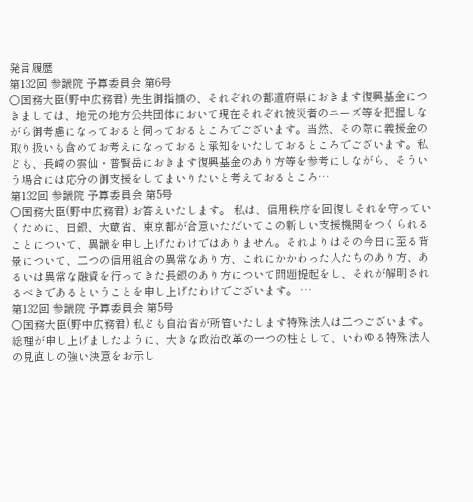発言履歴
第132回 参議院 予算委員会 第6号
○国務大臣(野中広務君) 先生御指摘の、それぞれの都道府県におきます復興基金につきましては、地元の地方公共団体において現在それぞれ被災者のニーズ等を把握しながら御考慮になっておると伺っておるところでございます。当然、その際に義援金の取り扱いも含めてお考えになっておると承知をいたしておるところでございます。私ども、長崎の雲仙・普賢岳におきます復興基金のあり方等を参考にしながら、そういう場合には応分の御支援をしてまいりたいと考えておるところ…
第132回 参議院 予算委員会 第5号
○国務大臣(野中広務君) お答えいたします。 私は、信用秩序を回復しそれを守っていくために、日銀、大蔵省、東京都が合意いただいてこの新しい支援機関をつくられることについて、異議を申し上げたわけではありません。それよりはその今日に至る背景について、二つの信用組合の異常なあり方、これにかかわった人たちのあり方、あるいは異常な融資を行ってきた長銀のあり方について問題提起をし、それが解明されるべきであるということを申し上げたわけでございます。 …
第132回 参議院 予算委員会 第5号
○国務大臣(野中広務君) 私ども自治省が所管いたします特殊法人は二つございます。総理が申し上げましたように、大きな政治改革の一つの柱として、いわゆる特殊法人の見直しの強い決意をお示し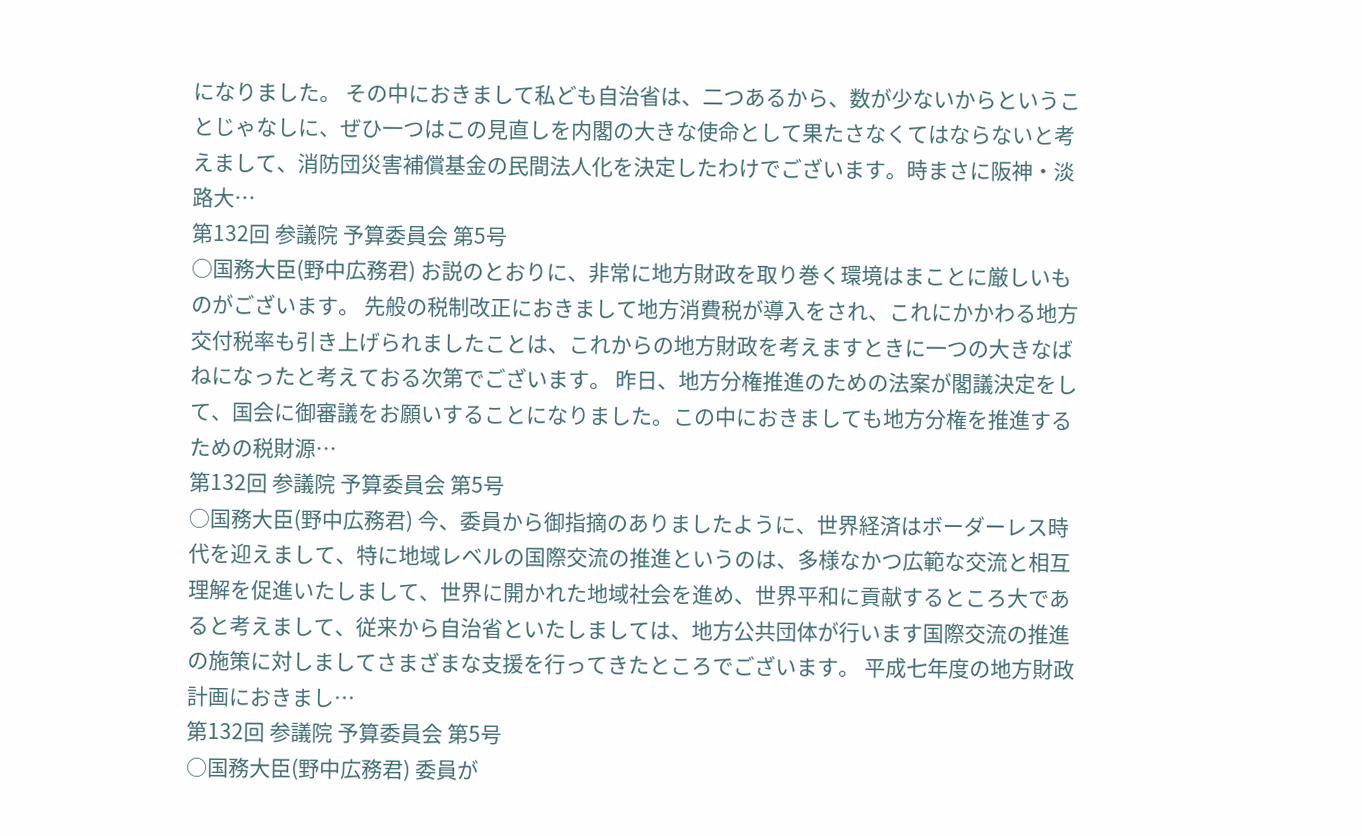になりました。 その中におきまして私ども自治省は、二つあるから、数が少ないからということじゃなしに、ぜひ一つはこの見直しを内閣の大きな使命として果たさなくてはならないと考えまして、消防団災害補償基金の民間法人化を決定したわけでございます。時まさに阪神・淡路大…
第132回 参議院 予算委員会 第5号
○国務大臣(野中広務君) お説のとおりに、非常に地方財政を取り巻く環境はまことに厳しいものがございます。 先般の税制改正におきまして地方消費税が導入をされ、これにかかわる地方交付税率も引き上げられましたことは、これからの地方財政を考えますときに一つの大きなばねになったと考えておる次第でございます。 昨日、地方分権推進のための法案が閣議決定をして、国会に御審議をお願いすることになりました。この中におきましても地方分権を推進するための税財源…
第132回 参議院 予算委員会 第5号
○国務大臣(野中広務君) 今、委員から御指摘のありましたように、世界経済はボーダーレス時代を迎えまして、特に地域レベルの国際交流の推進というのは、多様なかつ広範な交流と相互理解を促進いたしまして、世界に開かれた地域社会を進め、世界平和に貢献するところ大であると考えまして、従来から自治省といたしましては、地方公共団体が行います国際交流の推進の施策に対しましてさまざまな支援を行ってきたところでございます。 平成七年度の地方財政計画におきまし…
第132回 参議院 予算委員会 第5号
○国務大臣(野中広務君) 委員が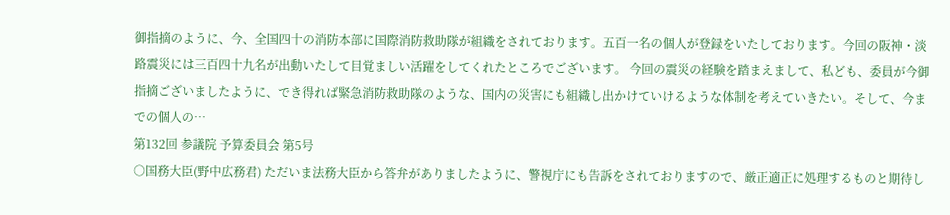御指摘のように、今、全国四十の消防本部に国際消防救助隊が組織をされております。五百一名の個人が登録をいたしております。今回の阪神・淡路震災には三百四十九名が出動いたして目覚ましい活躍をしてくれたところでございます。 今回の震災の経験を踏まえまして、私ども、委員が今御指摘ございましたように、でき得れば緊急消防救助隊のような、国内の災害にも組織し出かけていけるような体制を考えていきたい。そして、今までの個人の…
第132回 参議院 予算委員会 第5号
○国務大臣(野中広務君) ただいま法務大臣から答弁がありましたように、警視庁にも告訴をされておりますので、厳正適正に処理するものと期待し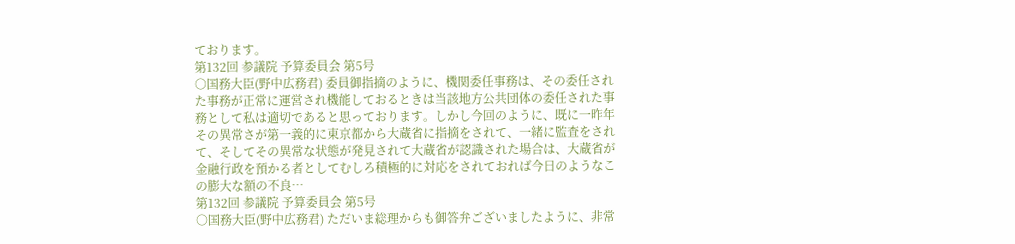ております。
第132回 参議院 予算委員会 第5号
○国務大臣(野中広務君) 委員御指摘のように、機関委任事務は、その委任された事務が正常に運営され機能しておるときは当該地方公共団体の委任された事務として私は適切であると思っております。しかし今回のように、既に一昨年その異常さが第一義的に東京都から大蔵省に指摘をされて、一緒に監査をされて、そしてその異常な状態が発見されて大蔵省が認識された場合は、大蔵省が金融行政を預かる者としてむしろ積極的に対応をされておれば今日のようなこの膨大な額の不良…
第132回 参議院 予算委員会 第5号
○国務大臣(野中広務君) ただいま総理からも御答弁ございましたように、非常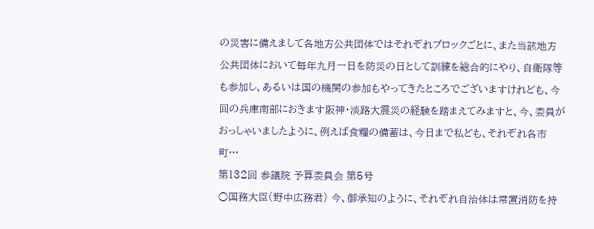の災害に備えまして各地方公共団体ではそれぞれブロックごとに、また当該地方公共団体において毎年九月一日を防災の日として訓練を総合的にやり、自衛隊等も参加し、あるいは国の機関の参加もやってきたところでございますけれども、今回の兵庫南部におきます阪神・淡路大震災の経験を踏まえてみますと、今、委員がおっしゃいましたように、例えば食糧の備蓄は、今日まで私ども、それぞれ各市町…
第132回 参議院 予算委員会 第5号
○国務大臣(野中広務君) 今、御承知のように、それぞれ自治体は常置消防を持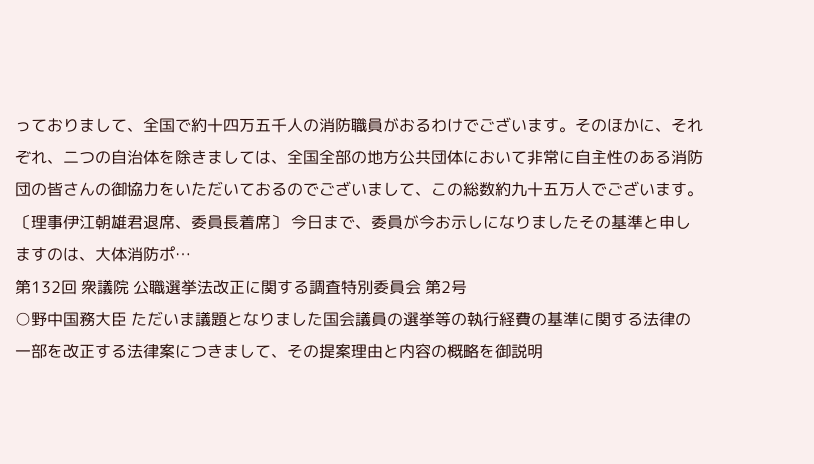っておりまして、全国で約十四万五千人の消防職員がおるわけでございます。そのほかに、それぞれ、二つの自治体を除きましては、全国全部の地方公共団体において非常に自主性のある消防団の皆さんの御協力をいただいておるのでございまして、この総数約九十五万人でございます。 〔理事伊江朝雄君退席、委員長着席〕 今日まで、委員が今お示しになりましたその基準と申しますのは、大体消防ポ…
第132回 衆議院 公職選挙法改正に関する調査特別委員会 第2号
○野中国務大臣 ただいま議題となりました国会議員の選挙等の執行経費の基準に関する法律の一部を改正する法律案につきまして、その提案理由と内容の概略を御説明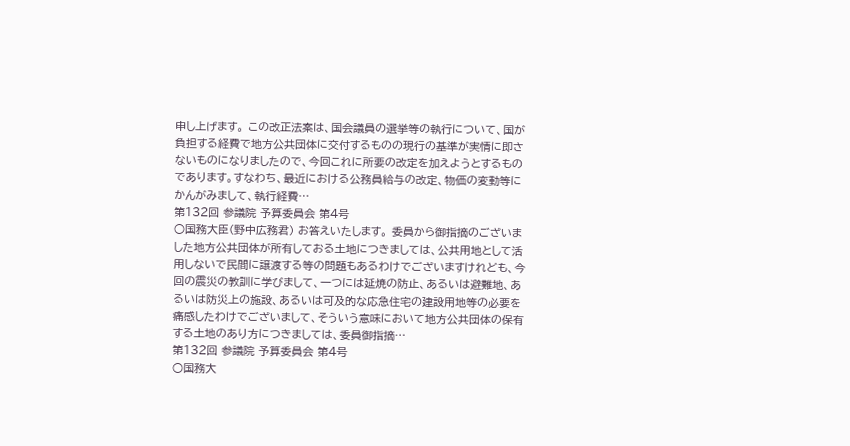申し上げます。 この改正法案は、国会議員の選挙等の執行について、国が負担する経費で地方公共団体に交付するものの現行の基準が実情に即さないものになりましたので、今回これに所要の改定を加えようとするものであります。すなわち、最近における公務員給与の改定、物価の変動等にかんがみまして、執行経費…
第132回 参議院 予算委員会 第4号
○国務大臣(野中広務君) お答えいたします。 委員から御指摘のございました地方公共団体が所有しておる土地につきましては、公共用地として活用しないで民間に譲渡する等の問題もあるわけでございますけれども、今回の震災の教訓に学びまして、一つには延焼の防止、あるいは避難地、あるいは防災上の施設、あるいは可及的な応急住宅の建設用地等の必要を痛感したわけでございまして、そういう意味において地方公共団体の保有する土地のあり方につきましては、委員御指摘…
第132回 参議院 予算委員会 第4号
○国務大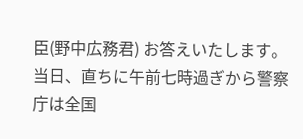臣(野中広務君) お答えいたします。 当日、直ちに午前七時過ぎから警察庁は全国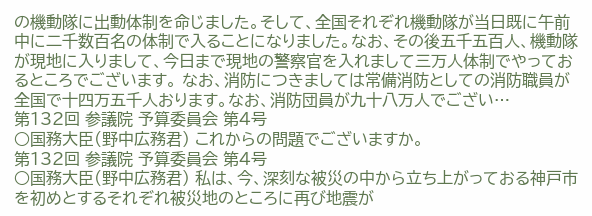の機動隊に出動体制を命じました。そして、全国それぞれ機動隊が当日既に午前中に二千数百名の体制で入ることになりました。なお、その後五千五百人、機動隊が現地に入りまして、今日まで現地の警察官を入れまして三万人体制でやっておるところでございます。 なお、消防につきましては常備消防としての消防職員が全国で十四万五千人おります。なお、消防団員が九十八万人でござい…
第132回 参議院 予算委員会 第4号
○国務大臣(野中広務君) これからの問題でございますか。
第132回 参議院 予算委員会 第4号
○国務大臣(野中広務君) 私は、今、深刻な被災の中から立ち上がっておる神戸市を初めとするそれぞれ被災地のところに再び地震が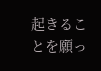起きることを願っ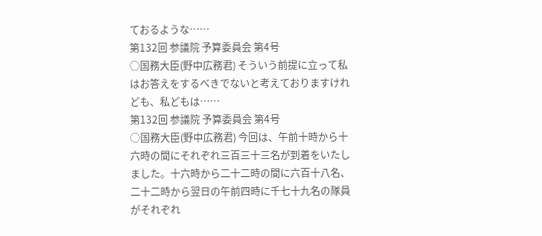ておるような……
第132回 参議院 予算委員会 第4号
○国務大臣(野中広務君) そういう前提に立って私はお答えをするべきでないと考えておりますけれども、私どもは……
第132回 参議院 予算委員会 第4号
○国務大臣(野中広務君) 今回は、午前十時から十六時の間にそれぞれ三百三十三名が到着をいたしました。十六時から二十二時の間に六百十八名、二十二時から翌日の午前四時に千七十九名の隊員がそれぞれ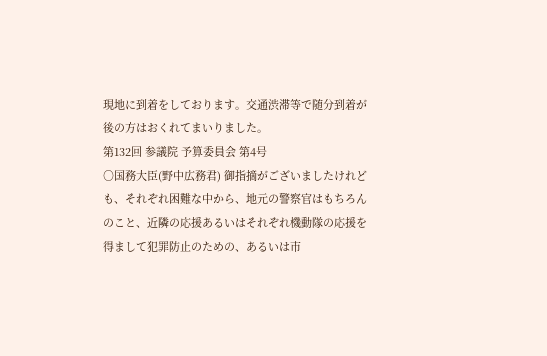現地に到着をしております。交通渋滞等で随分到着が後の方はおくれてまいりました。
第132回 参議院 予算委員会 第4号
○国務大臣(野中広務君) 御指摘がございましたけれども、それぞれ困難な中から、地元の警察官はもちろんのこと、近隣の応援あるいはそれぞれ機動隊の応援を得まして犯罪防止のための、あるいは市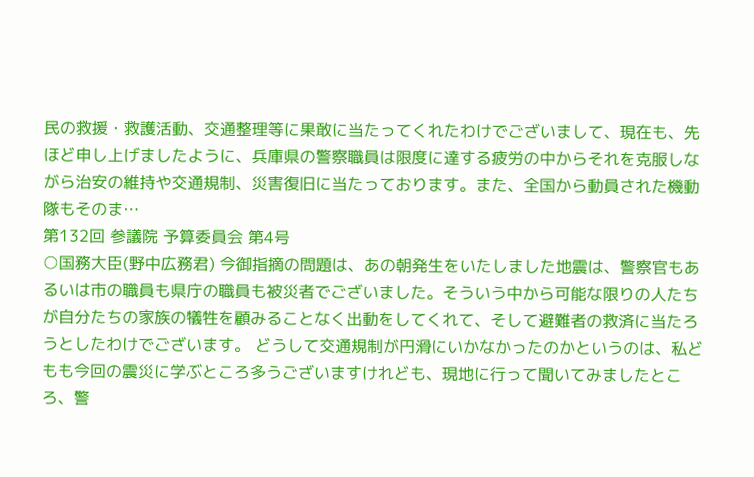民の救援・救護活動、交通整理等に果敢に当たってくれたわけでございまして、現在も、先ほど申し上げましたように、兵庫県の警察職員は限度に達する疲労の中からそれを克服しながら治安の維持や交通規制、災害復旧に当たっております。また、全国から動員された機動隊もそのま…
第132回 参議院 予算委員会 第4号
○国務大臣(野中広務君) 今御指摘の問題は、あの朝発生をいたしました地震は、警察官もあるいは市の職員も県庁の職員も被災者でございました。そういう中から可能な限りの人たちが自分たちの家族の犠牲を顧みることなく出動をしてくれて、そして避難者の救済に当たろうとしたわけでございます。 どうして交通規制が円滑にいかなかったのかというのは、私どもも今回の震災に学ぶところ多うございますけれども、現地に行って聞いてみましたところ、警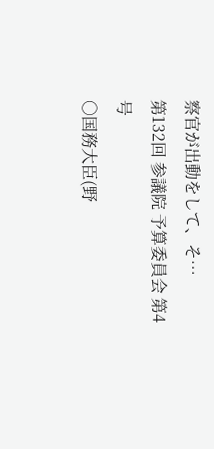察官が出動をして、そ…
第132回 参議院 予算委員会 第4号
○国務大臣(野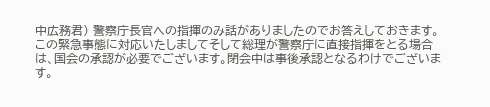中広務君) 警察庁長官への指揮のみ話がありましたのでお答えしておきます。 この緊急事態に対応いたしましてそして総理が警察庁に直接指揮をとる場合は、国会の承認が必要でございます。閉会中は事後承認となるわけでございます。